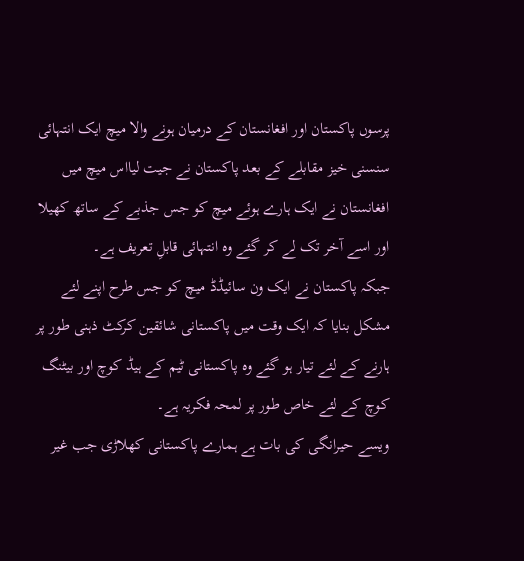پرسوں پاکستان اور افغانستان کے درمیان ہونے والا میچ ایک انتہائی سنسنی خیز مقابلے کے بعد پاکستان نے جیت لیااس میچ میں افغانستان نے ایک ہارے ہوئے میچ کو جس جذبے کے ساتھ کھیلا اور اسے آخر تک لے کر گئے وہ انتہائی قابلِ تعریف ہے۔
جبکہ پاکستان نے ایک ون سائیڈڈ میچ کو جس طرح اپنے لئے مشکل بنایا کہ ایک وقت میں پاکستانی شائقین کرکٹ ذہنی طور پر ہارنے کے لئے تیار ہو گئے وہ پاکستانی ٹیم کے ہیڈ کوچ اور بیٹنگ کوچ کے لئے خاص طور پر لمحہ فکریہ ہے۔
ویسے حیرانگی کی بات ہے ہمارے پاکستانی کھلاڑی جب غیر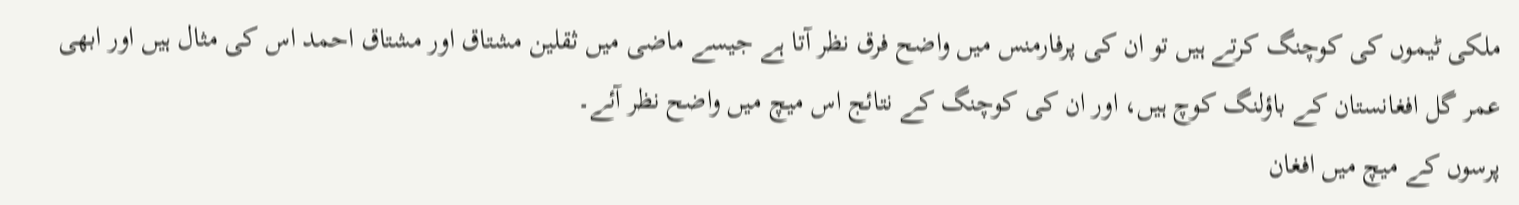ملکی ٹیموں کی کوچنگ کرتے ہیں تو ان کی پرفارمنس میں واضح فرق نظر آتا ہے جیسے ماضی میں ثقلین مشتاق اور مشتاق احمد اس کی مثال ہیں اور ابھی عمر گل افغانستان کے باؤلنگ کوچ ہیں، اور ان کی کوچنگ کے نتائج اس میچ میں واضح نظر آئے۔
پرسوں کے میچ میں افغان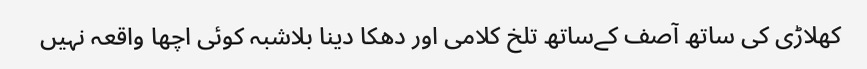کھلاڑی کی ساتھ آصف کےساتھ تلخ کلامی اور دھکا دینا بلاشبہ کوئی اچھا واقعہ نہیں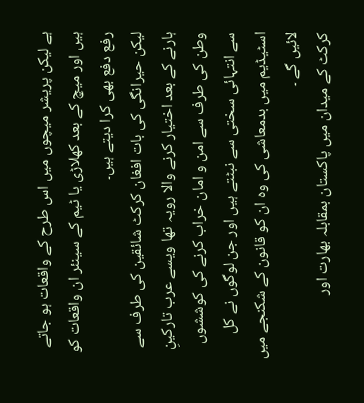ہے لیکن پریشر میچوں میں اس طرح کے واقعات ہو جاتے ہیں اور میچ کے بعد کھلاڑی یا ٹیم کے سینئر ان واقعات کو رفع دفع بھی کرا دیتے ہیں۔
لیکن حیرانگی کی بات افغان کرکٹ شائقین کی طرف سے ہارنے کے بعد اختیار کرنے والا رویہ تھا ویسے عرب تارکینِ وطن کی طرف سے امن و امان خراب کرنے کی کوششوں سے انتہائی سختی سے نبٹتے ہیں اور جن لوگوں نے کل اسٹیڈیم میں بدمعاشی کی وہ ان کو قانون کے شکنجے میں لائیں گے ۔
کرکٹ کے میدان میں پاکستان بمقابلہ بھارت اور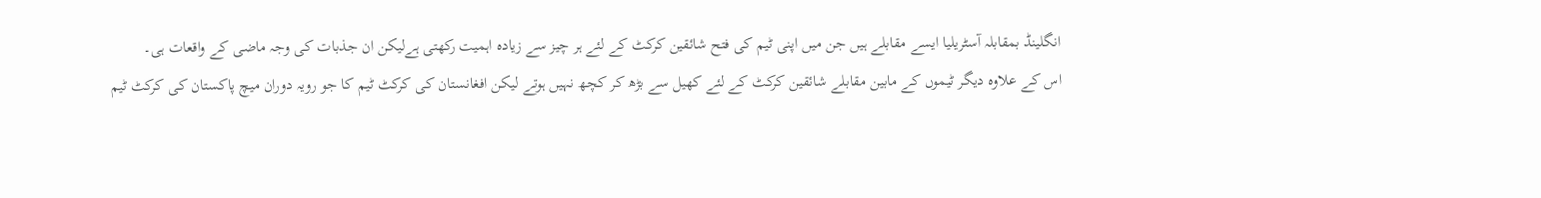انگلینڈ بمقابلہ آسٹریلیا ایسے مقابلے ہیں جن میں اپنی ٹیم کی فتح شائقین کرکٹ کے لئے ہر چیز سے زیادہ اہمیت رکھتی ہےلیکن ان جذبات کی وجہ ماضی کے واقعات ہی۔
اس کے علاوہ دیگر ٹیموں کے مابین مقابلے شائقین کرکٹ کے لئے کھیل سے بڑھ کر کچھ نہیں ہوتے لیکن افغانستان کی کرکٹ ٹیم کا جو رویہ دوران میچ پاکستان کی کرکٹ ٹیم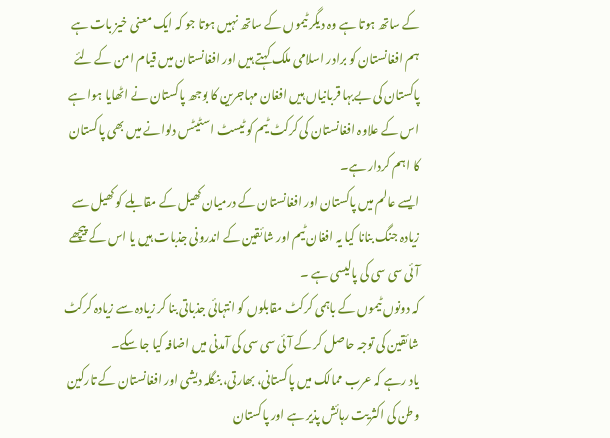کے ساتھ ہوتا ہے وہ دیگر ٹیموں کے ساتھ نہیں ہوتا جو کہ ایک معنی خیز بات ہے
ہم افغانستان کو برادر اسلامی ملک کہتے ہیں اور افغانستان میں قیام امن کے لئے پاکستان کی بےبہا قربانیاں ہیں افغان مہاجرین کا بوجھ پاکستان نے اٹھایا ہوا ہے اس کے علاوہ افغانستان کی کرکٹ ٹیم کو ٹیسٹ اسٹیٹس دلوانے میں بھی پاکستان کا اہم کردار ہے۔
ایسے عالم میں پاکستان اور افغانستان کے درمیان کھیل کے مقابلے کو کھیل سے زیادہ جنگ بنانا کیا یہ افغان ٹیم اور شائقین کے اندرونی جذبات ہیں یا اس کے پیچھے آئی سی سی کی پالیسی ہے ۔
کہ دونوں ٹیموں کے باہمی کرکٹ مقابلوں کو انتہائی جذباتی بنا کر زیادہ سے زیادہ کرکٹ شائقین کی توجہ حاصل کر کے آئی سی سی کی آمدنی میں اضافہ کیا جا سکے۔
یاد رہے کہ عرب ممالک میں پاکستانی، بھارتی، بنگلہ دیشی اور افغانستان کے تارکین وطن کی اکثریت رہائش پذیر ہے اور پاکستان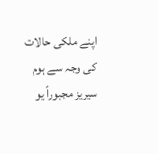اپنے ملکی حالات کی وجہ سے ہوم سیریز مجبوراً یو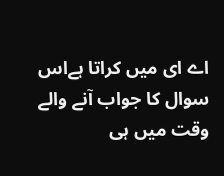اے ای میں کراتا ہےاس سوال کا جواب آنے والے وقت میں ہی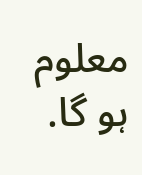معلوم ہو گا.